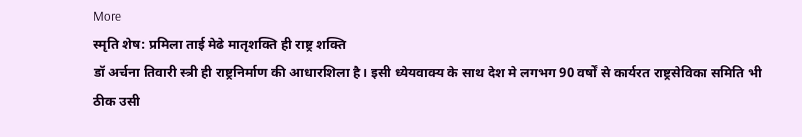More
स्मृति शेष: प्रमिला ताई मेढे मातृशक्ति ही राष्ट्र शक्ति
डॉ अर्चना तिवारी स्त्री ही राष्ट्रनिर्माण की आधारशिला है। इसी ध्येयवाक्य के साथ देश मे लगभग 90 वर्षों से कार्यरत राष्ट्रसेविका समिति भी ठीक उसी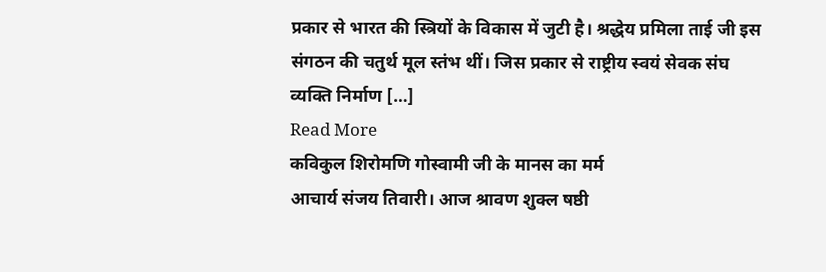प्रकार से भारत की स्त्रियों के विकास में जुटी है। श्रद्धेय प्रमिला ताई जी इस संगठन की चतुर्थ मूल स्तंभ थीं। जिस प्रकार से राष्ट्रीय स्वयं सेवक संघ व्यक्ति निर्माण […]
Read More
कविकुल शिरोमणि गोस्वामी जी के मानस का मर्म
आचार्य संजय तिवारी। आज श्रावण शुक्ल षष्ठी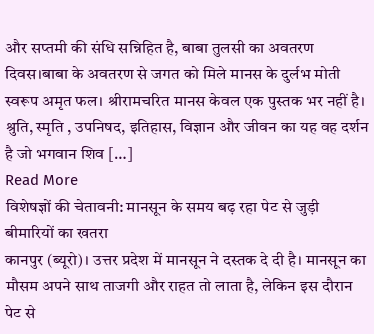और सप्तमी की संधि सन्निहित है, बाबा तुलसी का अवतरण दिवस।बाबा के अवतरण से जगत को मिले मानस के दुर्लभ मोती स्वरूप अमृत फल। श्रीरामचरित मानस केवल एक पुस्तक भर नहीं है। श्रुति, स्मृति , उपनिषद, इतिहास, विज्ञान और जीवन का यह वह दर्शन है जो भगवान शिव […]
Read More
विशेषज्ञों की चेतावनी: मानसून के समय बढ़ रहा पेट से जुड़ी बीमारियों का खतरा
कानपुर (ब्यूरो)। उत्तर प्रदेश में मानसून ने दस्तक दे दी है। मानसून का मौसम अपने साथ ताजगी और राहत तो लाता है, लेकिन इस दौरान पेट से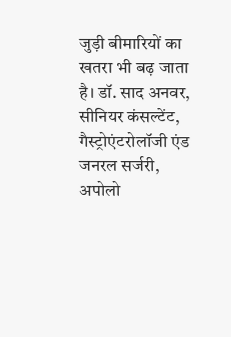जुड़ी बीमारियों का खतरा भी बढ़ जाता है। डॉ. साद अनवर, सीनियर कंसल्टेंट, गैस्ट्रोएंटरोलॉजी एंड जनरल सर्जरी, अपोलो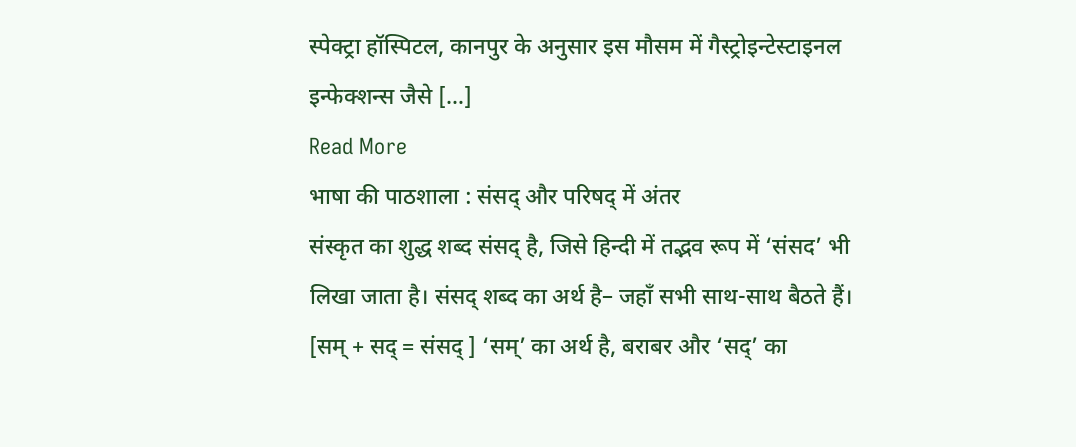स्पेक्ट्रा हॉस्पिटल, कानपुर के अनुसार इस मौसम में गैस्ट्रोइन्टेस्टाइनल इन्फेक्शन्स जैसे […]
Read More
भाषा की पाठशाला : संसद् और परिषद् में अंतर
संस्कृत का शुद्ध शब्द संसद् है, जिसे हिन्दी में तद्भव रूप में ‘संसद’ भी लिखा जाता है। संसद् शब्द का अर्थ है– जहाँ सभी साथ-साथ बैठते हैं। [सम् + सद् = संसद् ] ‘सम्’ का अर्थ है, बराबर और ‘सद्’ का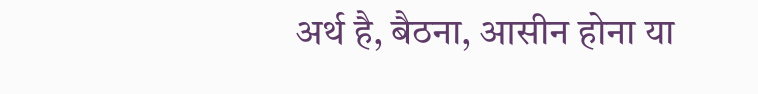अर्थ है, बैठना, आसीन होना या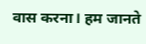वास करना। हम जानते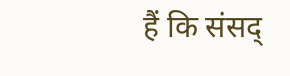हैं कि संसद्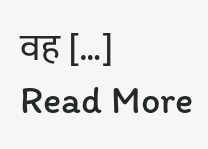वह […]
Read More